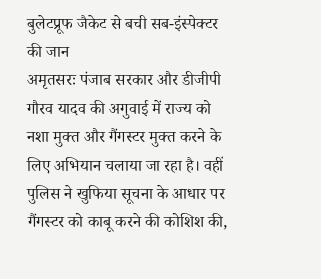बुलेटप्रूफ जैकेट से बची सब-इंस्पेक्टर की जान
अमृतसरः पंजाब सरकार और डीजीपी गौरव यादव की अगुवाई में राज्य को नशा मुक्त और गैंगस्टर मुक्त करने के लिए अभियान चलाया जा रहा है। वहीं पुलिस ने खुफिया सूचना के आधार पर गैंगस्टर को काबू करने की कोशिश की,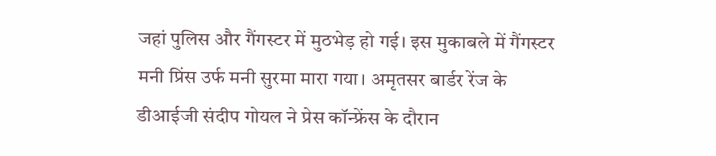जहां पुलिस और गैंगस्टर में मुठभेड़ हो गई। इस मुकाबले में गैंगस्टर मनी प्रिंस उर्फ मनी सुरमा मारा गया। अमृतसर बार्डर रेंज के डीआईजी संदीप गोयल ने प्रेस कॉन्फ्रेंस के दौरान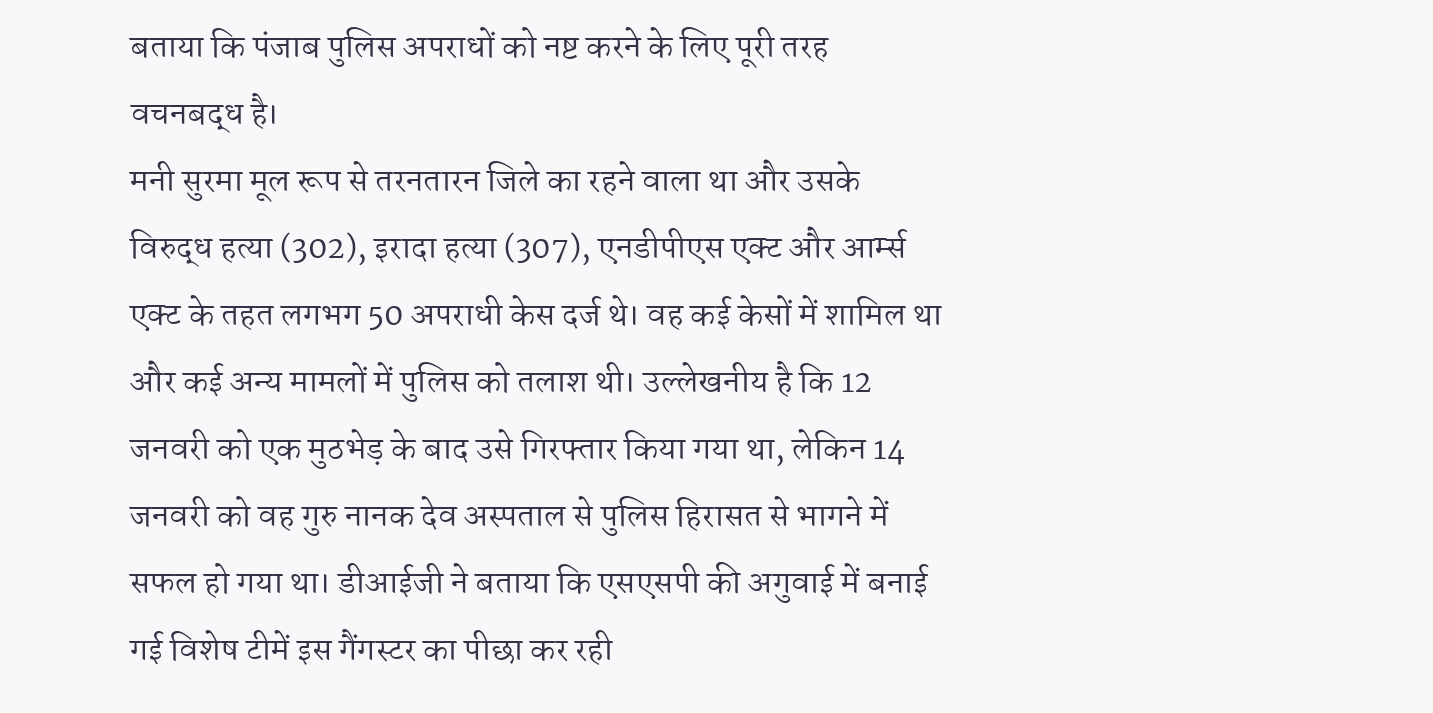बताया कि पंजाब पुलिस अपराधों को नष्ट करने के लिए पूरी तरह वचनबद्ध है।
मनी सुरमा मूल रूप से तरनतारन जिले का रहने वाला था और उसके विरुद्ध हत्या (302), इरादा हत्या (307), एनडीपीएस एक्ट और आर्म्स एक्ट के तहत लगभग 50 अपराधी केस दर्ज थे। वह कई केसों में शामिल था और कई अन्य मामलों में पुलिस को तलाश थी। उल्लेखनीय है कि 12 जनवरी को एक मुठभेड़ के बाद उसे गिरफ्तार किया गया था, लेकिन 14 जनवरी को वह गुरु नानक देव अस्पताल से पुलिस हिरासत से भागने में सफल हो गया था। डीआईजी ने बताया कि एसएसपी की अगुवाई में बनाई गई विशेष टीमें इस गैंगस्टर का पीछा कर रही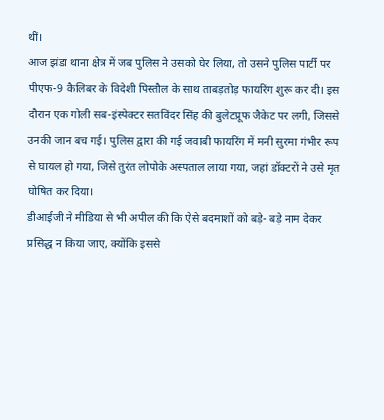थीं।
आज झंडा थाना क्षेत्र में जब पुलिस ने उसको घेर लिया, तो उसने पुलिस पार्टी पर पीएफ-9 कैलिबर के विदेशी पिस्तौल के साथ ताबड़तोड़ फायरिंग शुरू कर दी। इस दौरान एक गोली सब-इंस्पेक्टर सतविंदर सिंह की बुलेटप्रूफ जैकेट पर लगी, जिससे उनकी जान बच गई। पुलिस द्वारा की गई जवाबी फायरिंग में मनी सुरमा गंभीर रूप से घायल हो गया, जिसे तुरंत लोपोके अस्पताल लाया गया, जहां डॉक्टरों ने उसे मृत घोषित कर दिया।
डीआईजी ने मीडिया से भी अपील की कि ऐसे बदमाशों को बड़े- बड़े नाम देकर प्रसिद्ध न किया जाए, क्योंकि इससे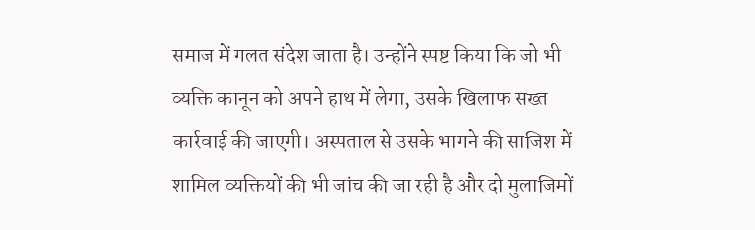समाज में गलत संदेश जाता है। उन्होंने स्पष्ट किया कि जो भी व्यक्ति कानून को अपने हाथ में लेगा, उसके खिलाफ सख्त कार्रवाई की जाएगी। अस्पताल से उसके भागने की साजिश में शामिल व्यक्तियों की भी जांच की जा रही है और दो मुलाजिमों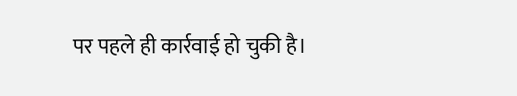पर पहले ही कार्रवाई हो चुकी है।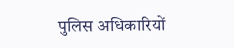पुलिस अधिकारियों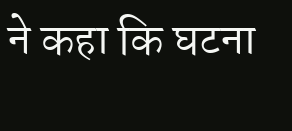ने कहा कि घटना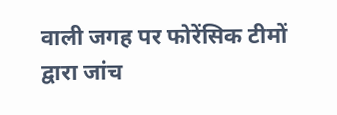वाली जगह पर फोरेंसिक टीमों द्वारा जांच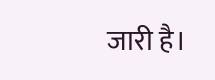जारी है।